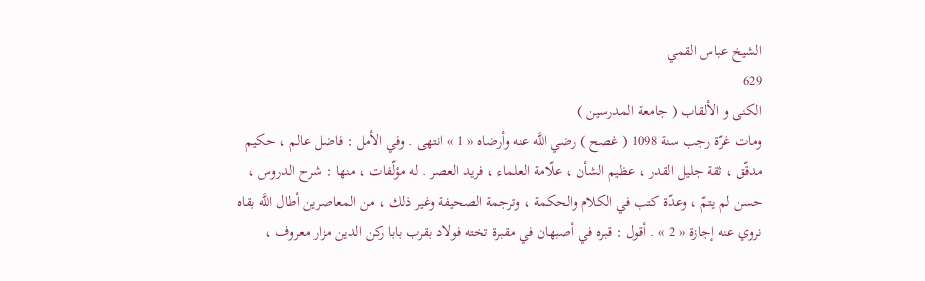الشيخ عباس القمي
629
الكنى و الألقاب ( جامعة المدرسين )
ومات غرّة رجب سنة 1098 ( غصح ) رضي اللَّه عنه وأرضاه « 1 » انتهى . وفي الأمل : فاضل عالم ، حكيم مدقّق ، ثقة جليل القدر ، عظيم الشأن ، علّامة العلماء ، فريد العصر . له مؤلّفات ، منها : شرح الدروس ، حسن لم يتمّ ، وعدّة كتب في الكلام والحكمة ، وترجمة الصحيفة وغير ذلك ، من المعاصرين أطال اللَّه بقاه نروي عنه إجازة « 2 » . أقول : قبره في أصبهان في مقبرة تخته فولاد بقرب بابا ركن الدين مزار معروف ،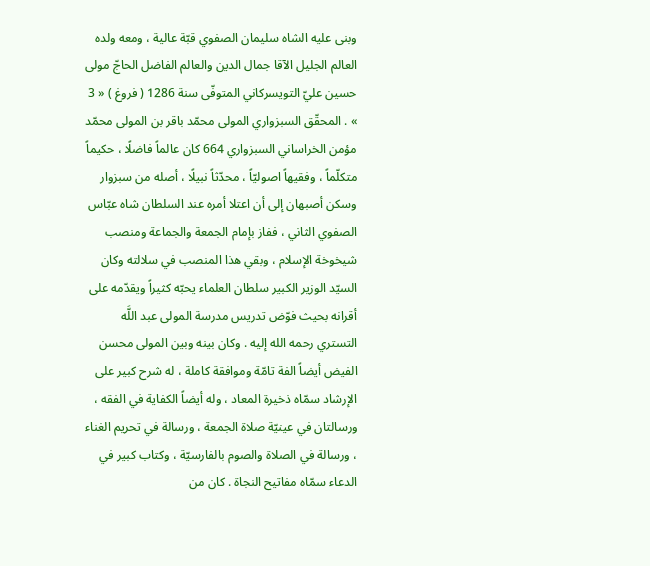وبنى عليه الشاه سليمان الصفوي قبّة عالية ، ومعه ولده العالم الجليل الآقا جمال الدين والعالم الفاضل الحاجّ مولى حسين عليّ التويسركاني المتوفّى سنة 1286 ( فروغ ) « 3 » . المحقّق السبزواري المولى محمّد باقر بن المولى محمّد مؤمن الخراساني السبزواري 664 كان عالماً فاضلًا ، حكيماً متكلّماً ، وفقيهاً اصوليّاً ، محدّثاً نبيلًا ، أصله من سبزوار وسكن أصبهان إلى أن اعتلا أمره عند السلطان شاه عبّاس الصفوي الثاني ، ففاز بإمام الجمعة والجماعة ومنصب شيخوخة الإسلام ، وبقي هذا المنصب في سلالته وكان السيّد الوزير الكبير سلطان العلماء يحبّه كثيراً ويقدّمه على أقرانه بحيث فوّض تدريس مدرسة المولى عبد اللَّه التستري رحمه الله إليه . وكان بينه وبين المولى محسن الفيض أيضاً الفة تامّة وموافقة كاملة ، له شرح كبير على الإرشاد سمّاه ذخيرة المعاد ، وله أيضاً الكفاية في الفقه ، ورسالتان في عينيّة صلاة الجمعة ، ورسالة في تحريم الغناء ، ورسالة في الصلاة والصوم بالفارسيّة ، وكتاب كبير في الدعاء سمّاه مفاتيح النجاة . كان من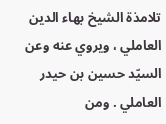تلامذة الشيخ بهاء الدين العاملي ، ويروي عنه وعن السيّد حسين بن حيدر العاملي . ومن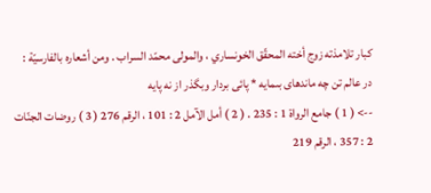كبار تلامذته زوج أخته المحقّق الخونساري ، والمولى محمّد السراب . ومن أشعاره بالفارسيّة : در عالم تن چه ماندهاى بىمايه * پائى بردار وبگذر از نه پايه
--> ( 1 ) جامع الرواة 1 : 235 . ( 2 ) أمل الآمل 2 : 101 ، الرقم 276 ( 3 ) روضات الجنّات 2 : 357 ، الرقم 219